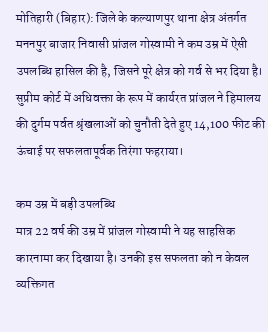मोतिहारी (बिहार): जिले के कल्याणपुर थाना क्षेत्र अंतर्गत मननपुर बाजार निवासी प्रांजल गोस्वामी ने कम उम्र में ऐसी उपलब्धि हासिल की है, जिसने पूरे क्षेत्र को गर्व से भर दिया है। सुप्रीम कोर्ट में अधिवक्ता के रूप में कार्यरत प्रांजल ने हिमालय की दुर्गम पर्वत श्रृंखलाओं को चुनौती देते हुए 14,100 फीट की ऊंचाई पर सफलतापूर्वक तिरंगा फहराया।

कम उम्र में बड़ी उपलब्धि
मात्र 22 वर्ष की उम्र में प्रांजल गोस्वामी ने यह साहसिक कारनामा कर दिखाया है। उनकी इस सफलता को न केवल व्यक्तिगत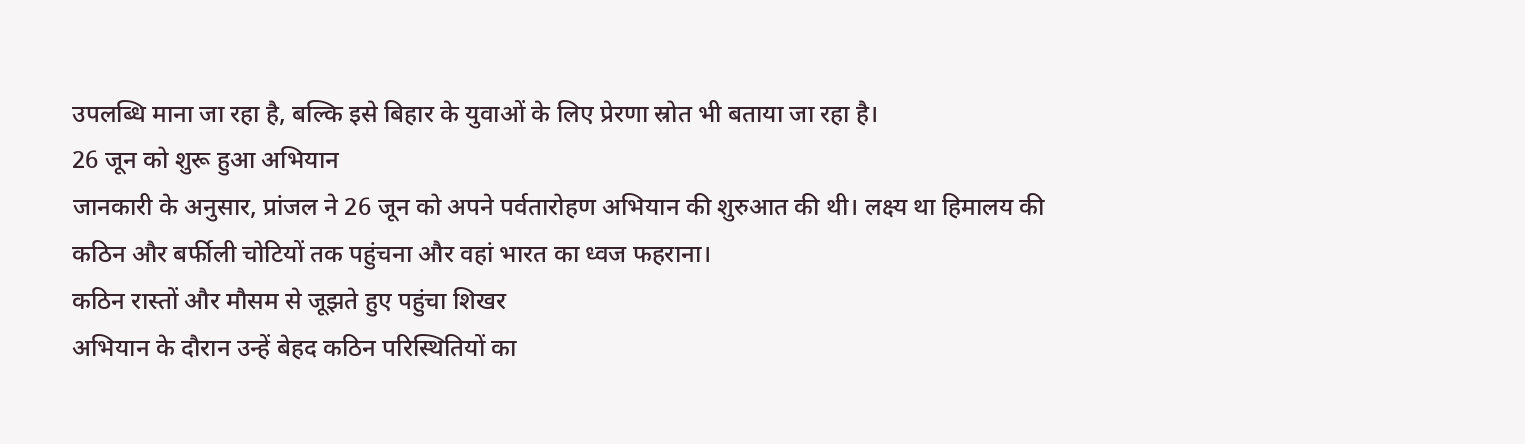उपलब्धि माना जा रहा है, बल्कि इसे बिहार के युवाओं के लिए प्रेरणा स्रोत भी बताया जा रहा है।
26 जून को शुरू हुआ अभियान
जानकारी के अनुसार, प्रांजल ने 26 जून को अपने पर्वतारोहण अभियान की शुरुआत की थी। लक्ष्य था हिमालय की कठिन और बर्फीली चोटियों तक पहुंचना और वहां भारत का ध्वज फहराना।
कठिन रास्तों और मौसम से जूझते हुए पहुंचा शिखर
अभियान के दौरान उन्हें बेहद कठिन परिस्थितियों का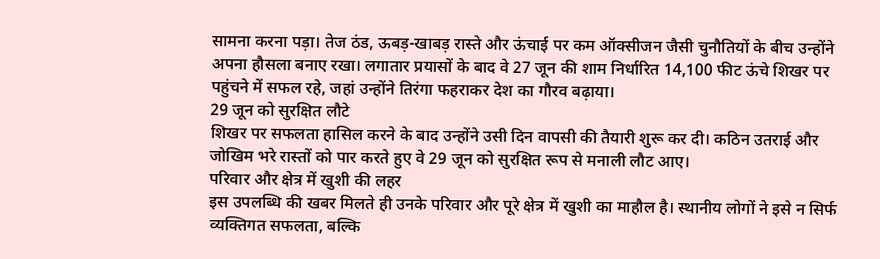सामना करना पड़ा। तेज ठंड, ऊबड़-खाबड़ रास्ते और ऊंचाई पर कम ऑक्सीजन जैसी चुनौतियों के बीच उन्होंने अपना हौसला बनाए रखा। लगातार प्रयासों के बाद वे 27 जून की शाम निर्धारित 14,100 फीट ऊंचे शिखर पर पहुंचने में सफल रहे, जहां उन्होंने तिरंगा फहराकर देश का गौरव बढ़ाया।
29 जून को सुरक्षित लौटे
शिखर पर सफलता हासिल करने के बाद उन्होंने उसी दिन वापसी की तैयारी शुरू कर दी। कठिन उतराई और जोखिम भरे रास्तों को पार करते हुए वे 29 जून को सुरक्षित रूप से मनाली लौट आए।
परिवार और क्षेत्र में खुशी की लहर
इस उपलब्धि की खबर मिलते ही उनके परिवार और पूरे क्षेत्र में खुशी का माहौल है। स्थानीय लोगों ने इसे न सिर्फ व्यक्तिगत सफलता, बल्कि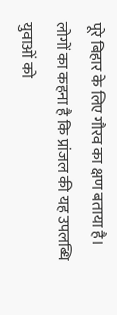पूरे बिहार के लिए गौरव का क्षण बताया है। लोगों का कहना है कि प्रांजल की यह उपलब्धि युवाओं को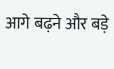आगे बढ़ने और बड़े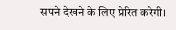सपने देखने के लिए प्रेरित करेगी।